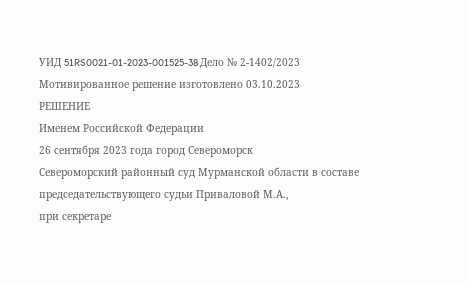УИД 51RS0021-01-2023-001525-38 Дело № 2-1402/2023
Мотивированное решение изготовлено 03.10.2023
РЕШЕНИЕ
Именем Российской Федерации
26 сентября 2023 года город Североморск
Североморский районный суд Мурманской области в составе
председательствующего судьи Приваловой М.А.,
при секретаре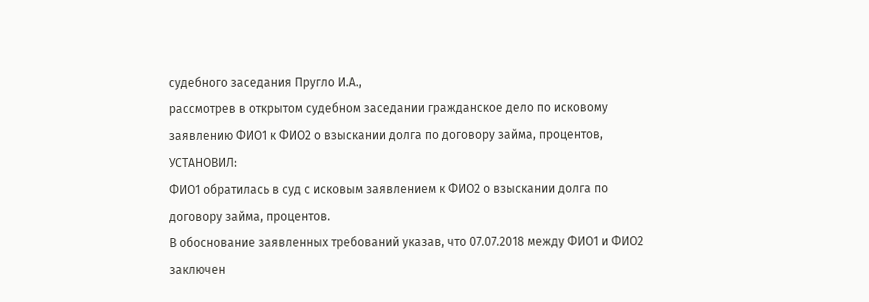судебного заседания Пругло И.А.,
рассмотрев в открытом судебном заседании гражданское дело по исковому заявлению ФИО1 к ФИО2 о взыскании долга по договору займа, процентов,
УСТАНОВИЛ:
ФИО1 обратилась в суд с исковым заявлением к ФИО2 о взыскании долга по договору займа, процентов.
В обоснование заявленных требований указав, что 07.07.2018 между ФИО1 и ФИО2 заключен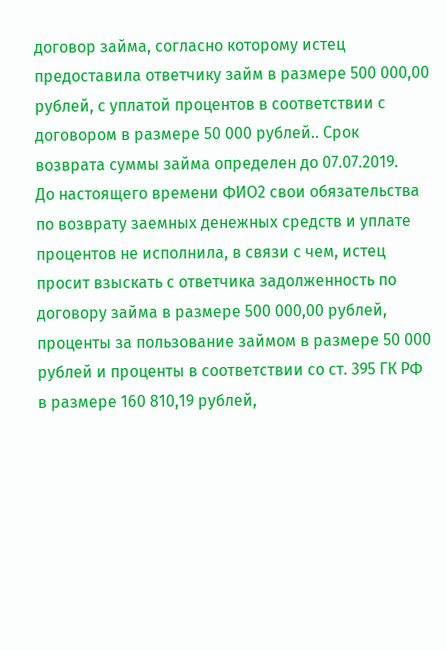договор займа, согласно которому истец предоставила ответчику займ в размере 500 000,00 рублей, с уплатой процентов в соответствии с договором в размере 50 000 рублей.. Срок возврата суммы займа определен до 07.07.2019.
До настоящего времени ФИО2 свои обязательства по возврату заемных денежных средств и уплате процентов не исполнила, в связи с чем, истец просит взыскать с ответчика задолженность по договору займа в размере 500 000,00 рублей, проценты за пользование займом в размере 50 000 рублей и проценты в соответствии со ст. 395 ГК РФ в размере 160 810,19 рублей,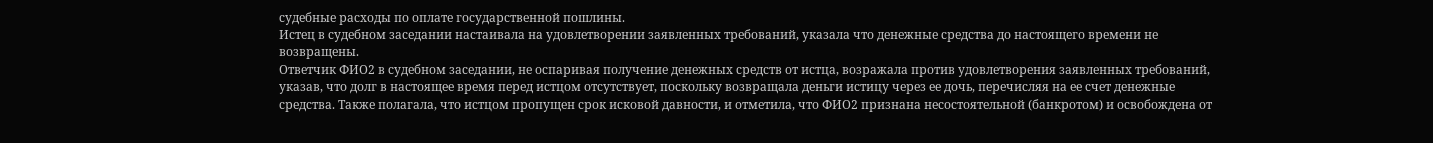судебные расходы по оплате государственной пошлины.
Истец в судебном заседании настаивала на удовлетворении заявленных требований, указала что денежные средства до настоящего времени не возвращены.
Ответчик ФИО2 в судебном заседании, не оспаривая получение денежных средств от истца, возражала против удовлетворения заявленных требований, указав, что долг в настоящее время перед истцом отсутствует, поскольку возвращала деньги истицу через ее дочь, перечисляя на ее счет денежные средства. Также полагала, что истцом пропущен срок исковой давности, и отметила, что ФИО2 признана несостоятельной (банкротом) и освобождена от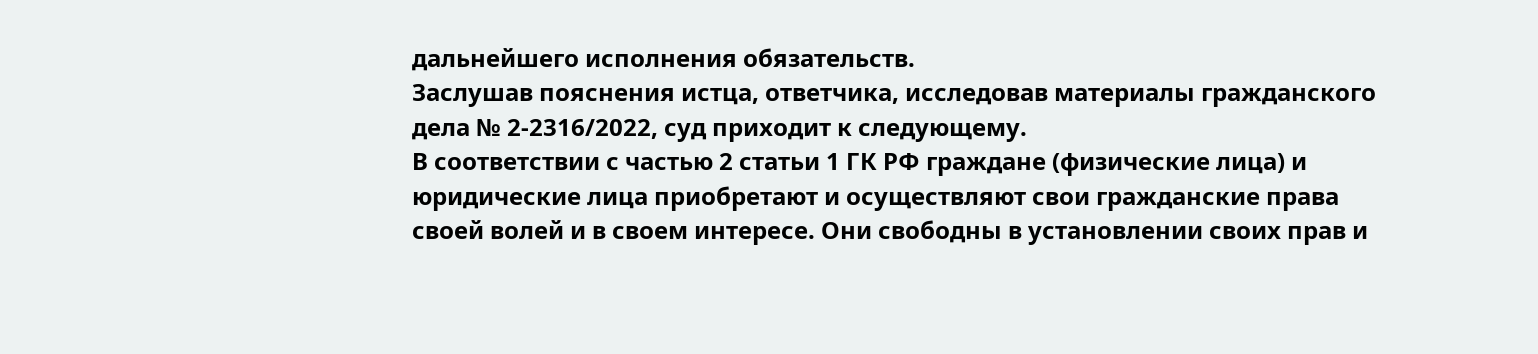дальнейшего исполнения обязательств.
Заслушав пояснения истца, ответчика, исследовав материалы гражданского дела № 2-2316/2022, суд приходит к следующему.
В соответствии с частью 2 статьи 1 ГК РФ граждане (физические лица) и юридические лица приобретают и осуществляют свои гражданские права своей волей и в своем интересе. Они свободны в установлении своих прав и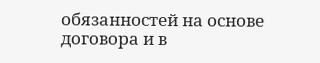обязанностей на основе договора и в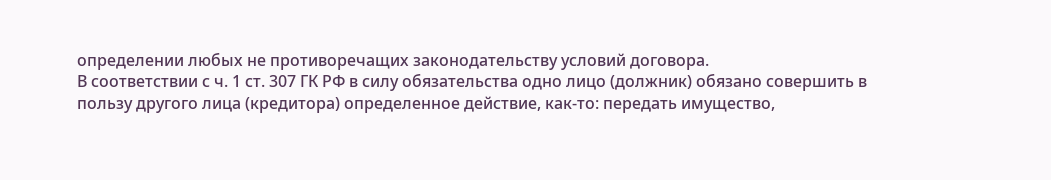определении любых не противоречащих законодательству условий договора.
В соответствии с ч. 1 ст. 307 ГК РФ в силу обязательства одно лицо (должник) обязано совершить в пользу другого лица (кредитора) определенное действие, как-то: передать имущество,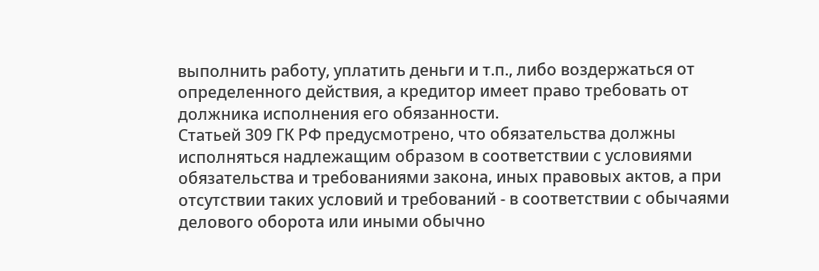выполнить работу, уплатить деньги и т.п., либо воздержаться от определенного действия, а кредитор имеет право требовать от должника исполнения его обязанности.
Статьей 309 ГК РФ предусмотрено, что обязательства должны исполняться надлежащим образом в соответствии с условиями обязательства и требованиями закона, иных правовых актов, а при отсутствии таких условий и требований - в соответствии с обычаями делового оборота или иными обычно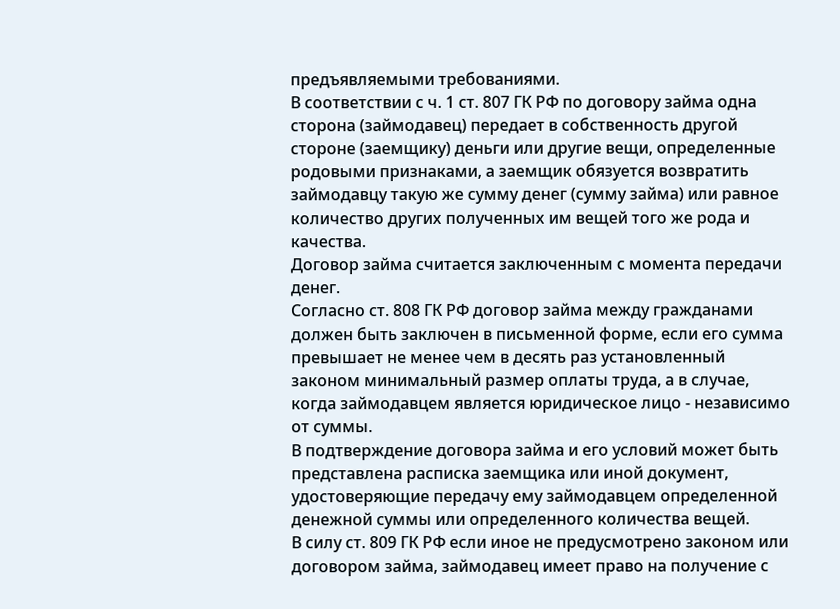предъявляемыми требованиями.
В соответствии с ч. 1 ст. 807 ГК РФ по договору займа одна сторона (займодавец) передает в собственность другой стороне (заемщику) деньги или другие вещи, определенные родовыми признаками, а заемщик обязуется возвратить займодавцу такую же сумму денег (сумму займа) или равное количество других полученных им вещей того же рода и качества.
Договор займа считается заключенным с момента передачи денег.
Согласно ст. 808 ГК РФ договор займа между гражданами должен быть заключен в письменной форме, если его сумма превышает не менее чем в десять раз установленный законом минимальный размер оплаты труда, а в случае, когда займодавцем является юридическое лицо - независимо от суммы.
В подтверждение договора займа и его условий может быть представлена расписка заемщика или иной документ, удостоверяющие передачу ему займодавцем определенной денежной суммы или определенного количества вещей.
В силу ст. 809 ГК РФ если иное не предусмотрено законом или договором займа, займодавец имеет право на получение с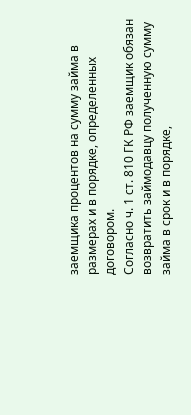заемщика процентов на сумму займа в размерах и в порядке, определенных договором.
Согласно ч. 1 ст. 810 ГК РФ заемщик обязан возвратить займодавцу полученную сумму займа в срок и в порядке,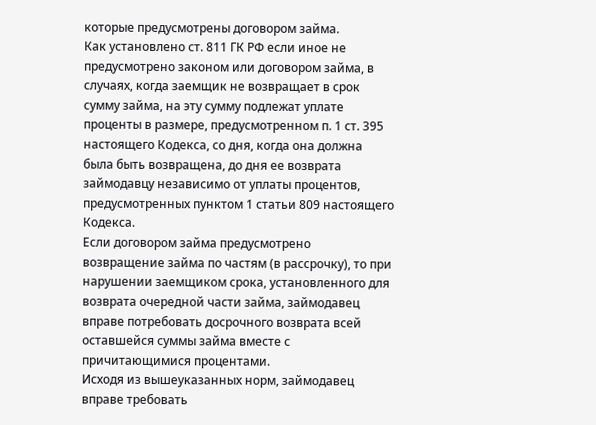которые предусмотрены договором займа.
Как установлено ст. 811 ГК РФ если иное не предусмотрено законом или договором займа, в случаях, когда заемщик не возвращает в срок сумму займа, на эту сумму подлежат уплате проценты в размере, предусмотренном п. 1 ст. 395 настоящего Кодекса, со дня, когда она должна была быть возвращена, до дня ее возврата займодавцу независимо от уплаты процентов, предусмотренных пунктом 1 статьи 809 настоящего Кодекса.
Если договором займа предусмотрено возвращение займа по частям (в рассрочку), то при нарушении заемщиком срока, установленного для возврата очередной части займа, займодавец вправе потребовать досрочного возврата всей оставшейся суммы займа вместе с причитающимися процентами.
Исходя из вышеуказанных норм, займодавец вправе требовать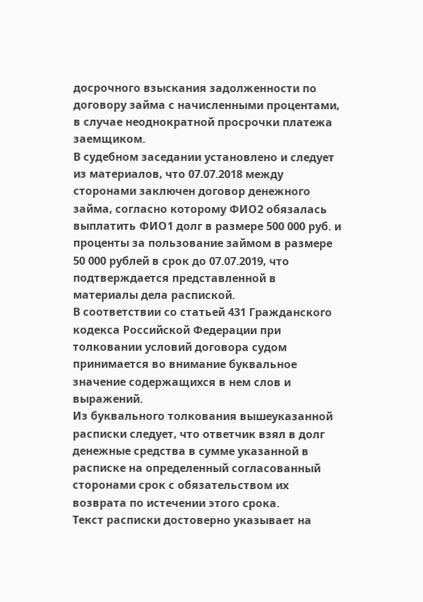досрочного взыскания задолженности по договору займа с начисленными процентами, в случае неоднократной просрочки платежа заемщиком.
В судебном заседании установлено и следует из материалов, что 07.07.2018 между сторонами заключен договор денежного займа, согласно которому ФИО2 обязалась выплатить ФИО1 долг в размере 500 000 руб. и проценты за пользование займом в размере 50 000 рублей в срок до 07.07.2019, что подтверждается представленной в материалы дела распиской.
В соответствии со статьей 431 Гражданского кодекса Российской Федерации при толковании условий договора судом принимается во внимание буквальное значение содержащихся в нем слов и выражений.
Из буквального толкования вышеуказанной расписки следует, что ответчик взял в долг денежные средства в сумме указанной в расписке на определенный согласованный сторонами срок с обязательством их возврата по истечении этого срока.
Текст расписки достоверно указывает на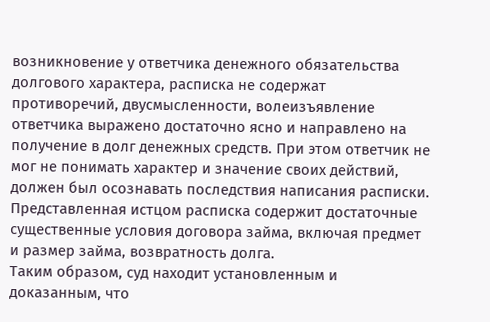возникновение у ответчика денежного обязательства долгового характера, расписка не содержат противоречий, двусмысленности, волеизъявление ответчика выражено достаточно ясно и направлено на получение в долг денежных средств. При этом ответчик не мог не понимать характер и значение своих действий, должен был осознавать последствия написания расписки.
Представленная истцом расписка содержит достаточные существенные условия договора займа, включая предмет и размер займа, возвратность долга.
Таким образом, суд находит установленным и доказанным, что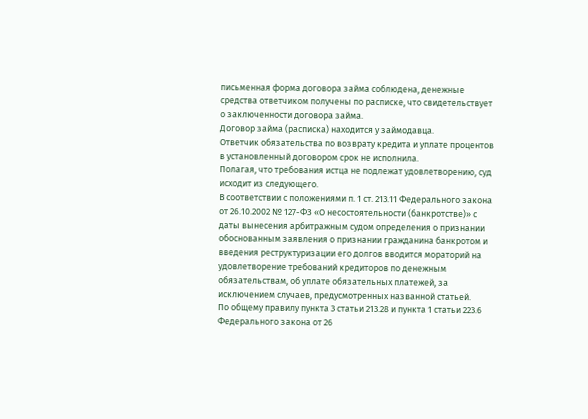письменная форма договора займа соблюдена, денежные средства ответчиком получены по расписке, что свидетельствует о заключенности договора займа.
Договор займа (расписка) находится у займодавца.
Ответчик обязательства по возврату кредита и уплате процентов в установленный договором срок не исполнила.
Полагая, что требования истца не подлежат удовлетворению, суд исходит из следующего.
В соответствии с положениями п. 1 ст. 213.11 Федерального закона от 26.10.2002 № 127-ФЗ «О несостоятельности (банкротстве)» с даты вынесения арбитражным судом определения о признании обоснованным заявления о признании гражданина банкротом и введения реструктуризации его долгов вводится мораторий на удовлетворение требований кредиторов по денежным обязательствам, об уплате обязательных платежей, за исключением случаев, предусмотренных названной статьей.
По общему правилу пункта 3 статьи 213.28 и пункта 1 статьи 223.6 Федерального закона от 26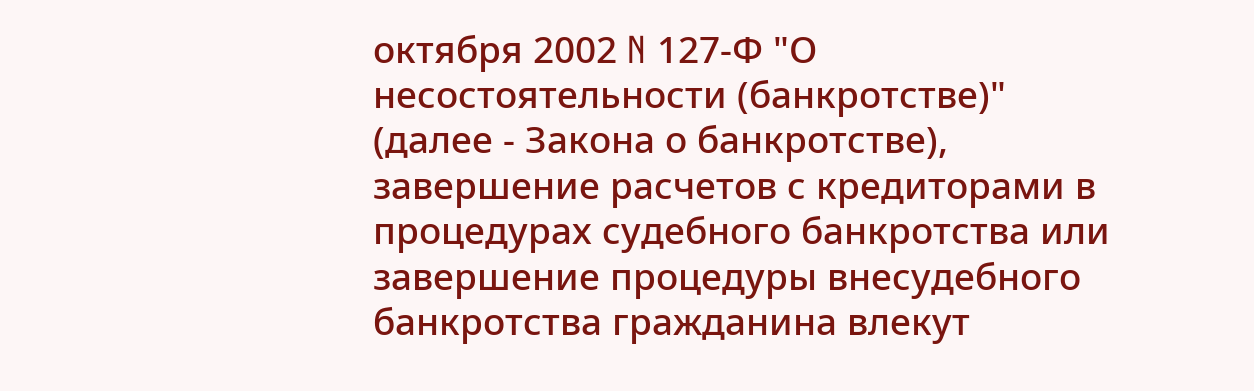октября 2002 N 127-Ф "О несостоятельности (банкротстве)" (далее - Закона о банкротстве), завершение расчетов с кредиторами в процедурах судебного банкротства или завершение процедуры внесудебного банкротства гражданина влекут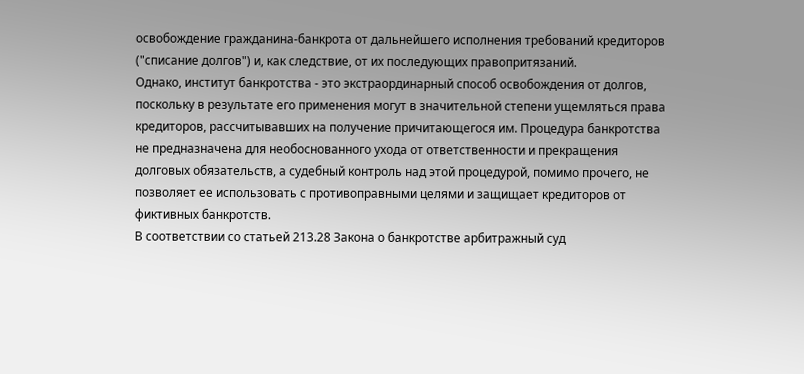освобождение гражданина-банкрота от дальнейшего исполнения требований кредиторов ("списание долгов") и, как следствие, от их последующих правопритязаний.
Однако, институт банкротства - это экстраординарный способ освобождения от долгов, поскольку в результате его применения могут в значительной степени ущемляться права кредиторов, рассчитывавших на получение причитающегося им. Процедура банкротства не предназначена для необоснованного ухода от ответственности и прекращения долговых обязательств, а судебный контроль над этой процедурой, помимо прочего, не позволяет ее использовать с противоправными целями и защищает кредиторов от фиктивных банкротств.
В соответствии со статьей 213.28 Закона о банкротстве арбитражный суд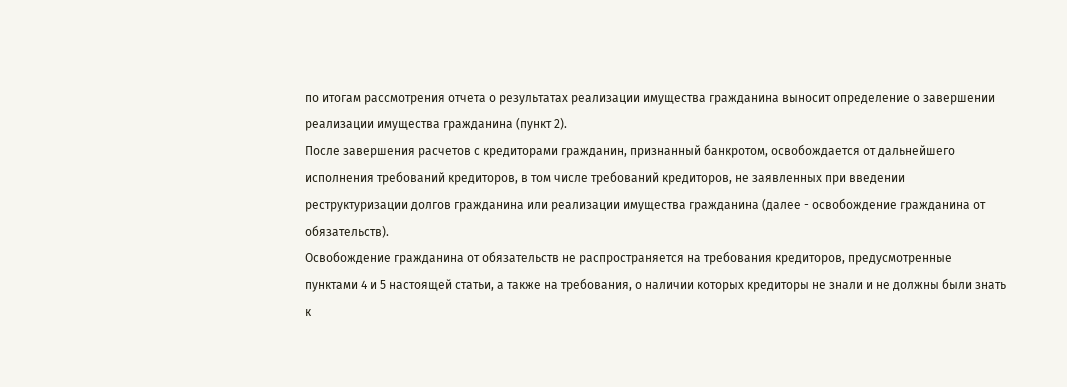по итогам рассмотрения отчета о результатах реализации имущества гражданина выносит определение о завершении реализации имущества гражданина (пункт 2).
После завершения расчетов с кредиторами гражданин, признанный банкротом, освобождается от дальнейшего исполнения требований кредиторов, в том числе требований кредиторов, не заявленных при введении реструктуризации долгов гражданина или реализации имущества гражданина (далее - освобождение гражданина от обязательств).
Освобождение гражданина от обязательств не распространяется на требования кредиторов, предусмотренные пунктами 4 и 5 настоящей статьи, а также на требования, о наличии которых кредиторы не знали и не должны были знать к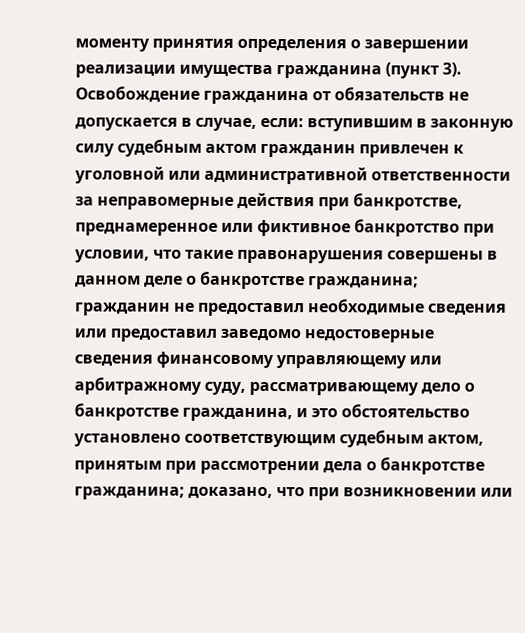моменту принятия определения о завершении реализации имущества гражданина (пункт 3).
Освобождение гражданина от обязательств не допускается в случае, если: вступившим в законную силу судебным актом гражданин привлечен к уголовной или административной ответственности за неправомерные действия при банкротстве, преднамеренное или фиктивное банкротство при условии, что такие правонарушения совершены в данном деле о банкротстве гражданина; гражданин не предоставил необходимые сведения или предоставил заведомо недостоверные сведения финансовому управляющему или арбитражному суду, рассматривающему дело о банкротстве гражданина, и это обстоятельство установлено соответствующим судебным актом, принятым при рассмотрении дела о банкротстве гражданина; доказано, что при возникновении или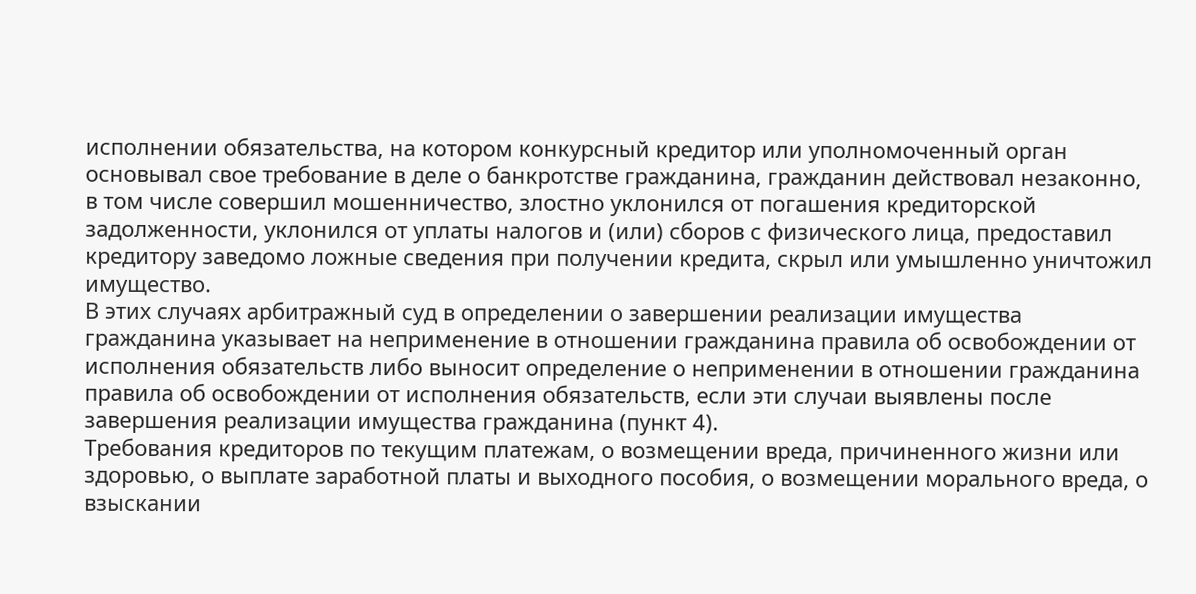исполнении обязательства, на котором конкурсный кредитор или уполномоченный орган основывал свое требование в деле о банкротстве гражданина, гражданин действовал незаконно, в том числе совершил мошенничество, злостно уклонился от погашения кредиторской задолженности, уклонился от уплаты налогов и (или) сборов с физического лица, предоставил кредитору заведомо ложные сведения при получении кредита, скрыл или умышленно уничтожил имущество.
В этих случаях арбитражный суд в определении о завершении реализации имущества гражданина указывает на неприменение в отношении гражданина правила об освобождении от исполнения обязательств либо выносит определение о неприменении в отношении гражданина правила об освобождении от исполнения обязательств, если эти случаи выявлены после завершения реализации имущества гражданина (пункт 4).
Требования кредиторов по текущим платежам, о возмещении вреда, причиненного жизни или здоровью, о выплате заработной платы и выходного пособия, о возмещении морального вреда, о взыскании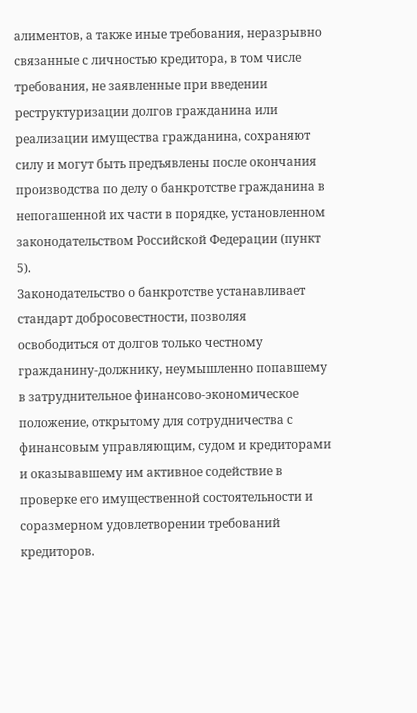алиментов, а также иные требования, неразрывно связанные с личностью кредитора, в том числе требования, не заявленные при введении реструктуризации долгов гражданина или реализации имущества гражданина, сохраняют силу и могут быть предъявлены после окончания производства по делу о банкротстве гражданина в непогашенной их части в порядке, установленном законодательством Российской Федерации (пункт 5).
Законодательство о банкротстве устанавливает стандарт добросовестности, позволяя освободиться от долгов только честному гражданину-должнику, неумышленно попавшему в затруднительное финансово-экономическое положение, открытому для сотрудничества с финансовым управляющим, судом и кредиторами и оказывавшему им активное содействие в проверке его имущественной состоятельности и соразмерном удовлетворении требований кредиторов.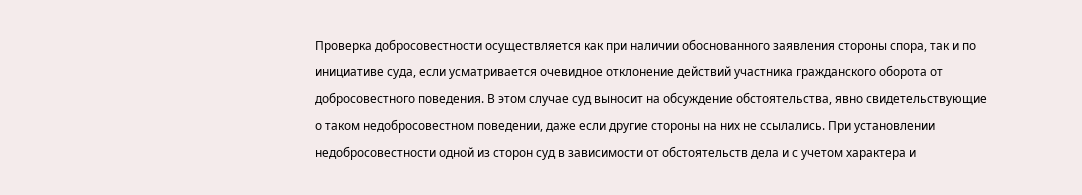Проверка добросовестности осуществляется как при наличии обоснованного заявления стороны спора, так и по инициативе суда, если усматривается очевидное отклонение действий участника гражданского оборота от добросовестного поведения. В этом случае суд выносит на обсуждение обстоятельства, явно свидетельствующие о таком недобросовестном поведении, даже если другие стороны на них не ссылались. При установлении недобросовестности одной из сторон суд в зависимости от обстоятельств дела и с учетом характера и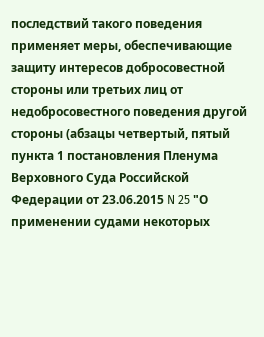последствий такого поведения применяет меры, обеспечивающие защиту интересов добросовестной стороны или третьих лиц от недобросовестного поведения другой стороны (абзацы четвертый, пятый пункта 1 постановления Пленума Верховного Суда Российской Федерации от 23.06.2015 N 25 "О применении судами некоторых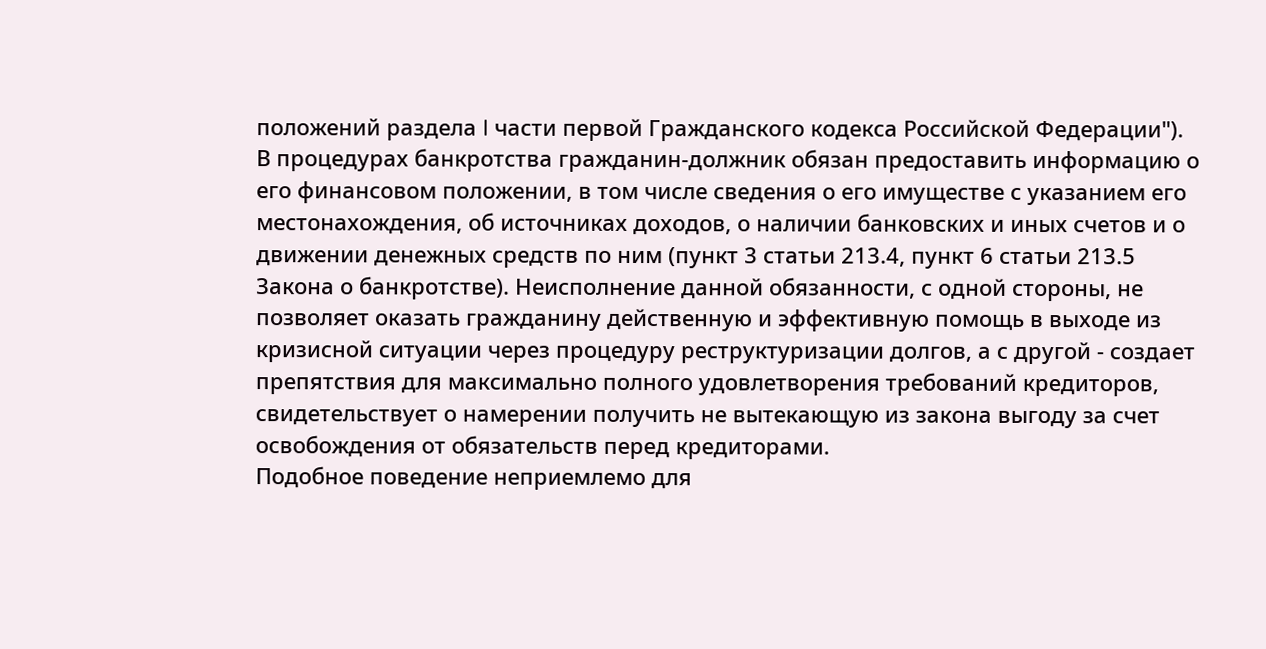положений раздела I части первой Гражданского кодекса Российской Федерации").
В процедурах банкротства гражданин-должник обязан предоставить информацию о его финансовом положении, в том числе сведения о его имуществе с указанием его местонахождения, об источниках доходов, о наличии банковских и иных счетов и о движении денежных средств по ним (пункт 3 статьи 213.4, пункт 6 статьи 213.5 Закона о банкротстве). Неисполнение данной обязанности, с одной стороны, не позволяет оказать гражданину действенную и эффективную помощь в выходе из кризисной ситуации через процедуру реструктуризации долгов, а с другой - создает препятствия для максимально полного удовлетворения требований кредиторов, свидетельствует о намерении получить не вытекающую из закона выгоду за счет освобождения от обязательств перед кредиторами.
Подобное поведение неприемлемо для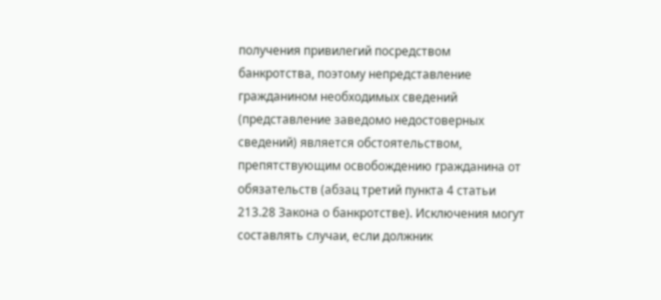получения привилегий посредством банкротства, поэтому непредставление гражданином необходимых сведений (представление заведомо недостоверных сведений) является обстоятельством, препятствующим освобождению гражданина от обязательств (абзац третий пункта 4 статьи 213.28 Закона о банкротстве). Исключения могут составлять случаи, если должник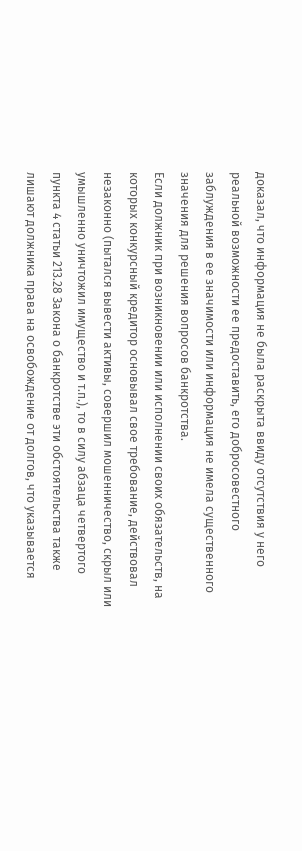доказал, что информация не была раскрыта ввиду отсутствия у него реальной возможности ее предоставить, его добросовестного заблуждения в ее значимости или информация не имела существенного значения для решения вопросов банкротства.
Если должник при возникновении или исполнении своих обязательств, на которых конкурсный кредитор основывал свое требование, действовал незаконно (пытался вывести активы, совершил мошенничество, скрыл или умышленно уничтожил имущество и т.п.), то в силу абзаца четвертого пункта 4 статьи 213.28 Закона о банкротстве эти обстоятельства также лишают должника права на освобождение от долгов, что указывается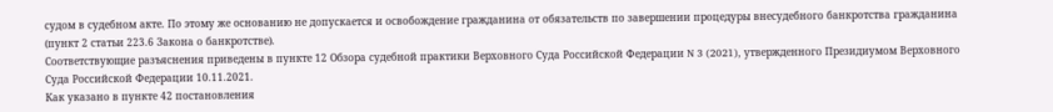судом в судебном акте. По этому же основанию не допускается и освобождение гражданина от обязательств по завершении процедуры внесудебного банкротства гражданина (пункт 2 статьи 223.6 Закона о банкротстве).
Соответствующие разъяснения приведены в пункте 12 Обзора судебной практики Верховного Суда Российской Федерации N 3 (2021), утвержденного Президиумом Верховного Суда Российской Федерации 10.11.2021.
Как указано в пункте 42 постановления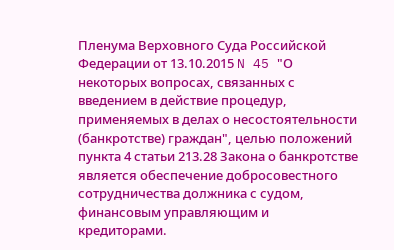Пленума Верховного Суда Российской Федерации от 13.10.2015 N 45 "О некоторых вопросах, связанных с введением в действие процедур, применяемых в делах о несостоятельности (банкротстве) граждан", целью положений пункта 4 статьи 213.28 Закона о банкротстве является обеспечение добросовестного сотрудничества должника с судом, финансовым управляющим и кредиторами.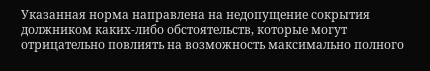Указанная норма направлена на недопущение сокрытия должником каких-либо обстоятельств, которые могут отрицательно повлиять на возможность максимально полного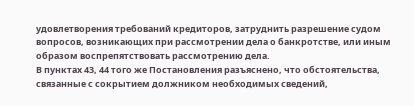удовлетворения требований кредиторов, затруднить разрешение судом вопросов, возникающих при рассмотрении дела о банкротстве, или иным образом воспрепятствовать рассмотрению дела.
В пунктах 43, 44 того же Постановления разъяснено, что обстоятельства, связанные с сокрытием должником необходимых сведений,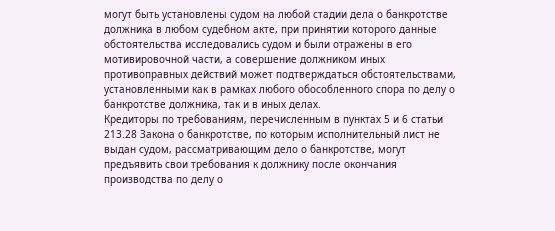могут быть установлены судом на любой стадии дела о банкротстве должника в любом судебном акте, при принятии которого данные обстоятельства исследовались судом и были отражены в его мотивировочной части, а совершение должником иных противоправных действий может подтверждаться обстоятельствами, установленными как в рамках любого обособленного спора по делу о банкротстве должника, так и в иных делах.
Кредиторы по требованиям, перечисленным в пунктах 5 и 6 статьи 213.28 Закона о банкротстве, по которым исполнительный лист не выдан судом, рассматривающим дело о банкротстве, могут предъявить свои требования к должнику после окончания производства по делу о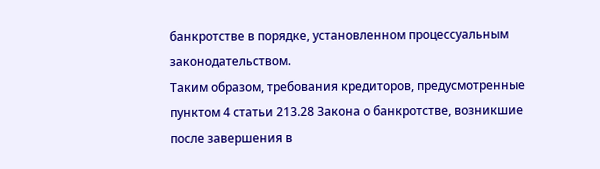банкротстве в порядке, установленном процессуальным законодательством.
Таким образом, требования кредиторов, предусмотренные пунктом 4 статьи 213.28 Закона о банкротстве, возникшие после завершения в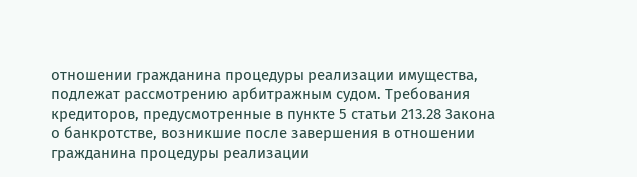отношении гражданина процедуры реализации имущества, подлежат рассмотрению арбитражным судом. Требования кредиторов, предусмотренные в пункте 5 статьи 213.28 Закона о банкротстве, возникшие после завершения в отношении гражданина процедуры реализации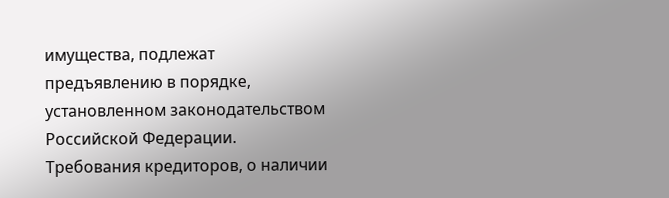имущества, подлежат предъявлению в порядке, установленном законодательством Российской Федерации. Требования кредиторов, о наличии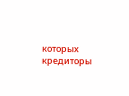которых кредиторы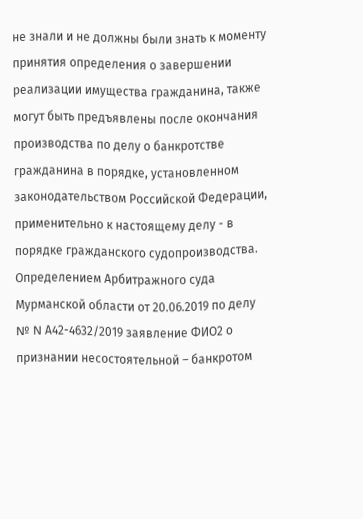не знали и не должны были знать к моменту принятия определения о завершении реализации имущества гражданина, также могут быть предъявлены после окончания производства по делу о банкротстве гражданина в порядке, установленном законодательством Российской Федерации, применительно к настоящему делу - в порядке гражданского судопроизводства.
Определением Арбитражного суда Мурманской области от 20.06.2019 по делу № N А42-4632/2019 заявление ФИО2 о признании несостоятельной – банкротом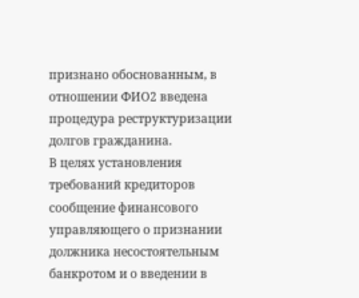признано обоснованным, в отношении ФИО2 введена процедура реструктуризации долгов гражданина.
В целях установления требований кредиторов сообщение финансового управляющего о признании должника несостоятельным банкротом и о введении в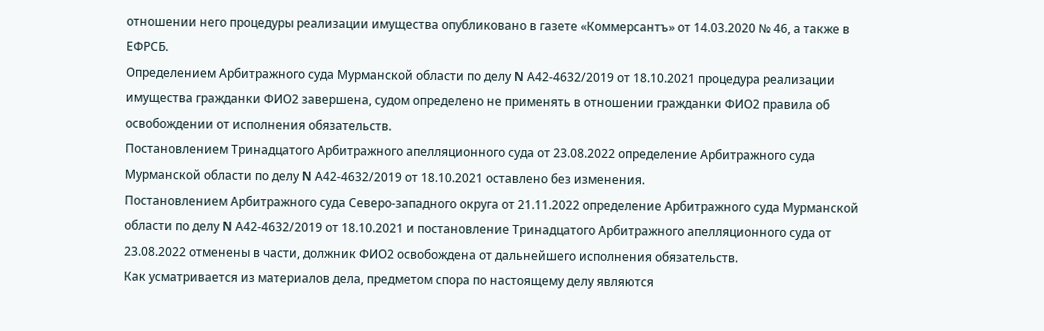отношении него процедуры реализации имущества опубликовано в газете «Коммерсантъ» от 14.03.2020 № 46, а также в ЕФРСБ.
Определением Арбитражного суда Мурманской области по делу N А42-4632/2019 от 18.10.2021 процедура реализации имущества гражданки ФИО2 завершена, судом определено не применять в отношении гражданки ФИО2 правила об освобождении от исполнения обязательств.
Постановлением Тринадцатого Арбитражного апелляционного суда от 23.08.2022 определение Арбитражного суда Мурманской области по делу N А42-4632/2019 от 18.10.2021 оставлено без изменения.
Постановлением Арбитражного суда Северо-западного округа от 21.11.2022 определение Арбитражного суда Мурманской области по делу N А42-4632/2019 от 18.10.2021 и постановление Тринадцатого Арбитражного апелляционного суда от 23.08.2022 отменены в части, должник ФИО2 освобождена от дальнейшего исполнения обязательств.
Как усматривается из материалов дела, предметом спора по настоящему делу являются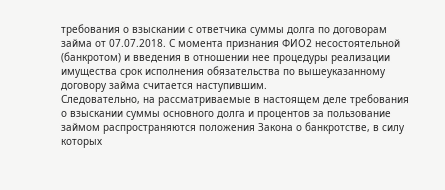требования о взыскании с ответчика суммы долга по договорам займа от 07.07.2018. С момента признания ФИО2 несостоятельной (банкротом) и введения в отношении нее процедуры реализации имущества срок исполнения обязательства по вышеуказанному договору займа считается наступившим.
Следовательно, на рассматриваемые в настоящем деле требования о взыскании суммы основного долга и процентов за пользование займом распространяются положения Закона о банкротстве, в силу которых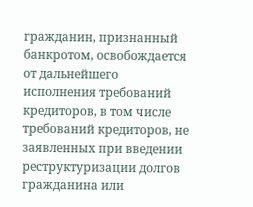гражданин, признанный банкротом, освобождается от дальнейшего исполнения требований кредиторов, в том числе требований кредиторов, не заявленных при введении реструктуризации долгов гражданина или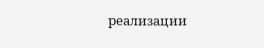реализации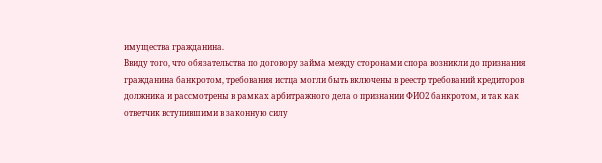имущества гражданина.
Ввиду того, что обязательства по договору займа между сторонами спора возникли до признания гражданина банкротом, требования истца могли быть включены в реестр требований кредиторов должника и рассмотрены в рамках арбитражного дела о признании ФИО2 банкротом, и так как ответчик вступившими в законную силу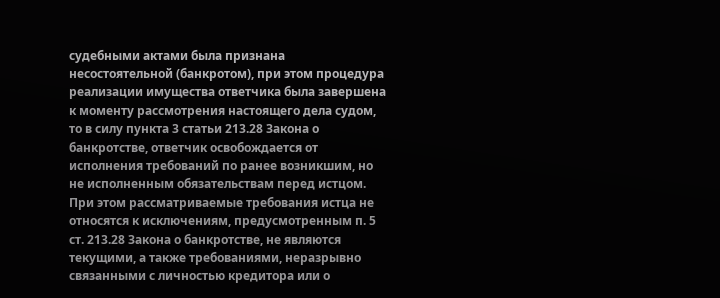судебными актами была признана несостоятельной (банкротом), при этом процедура реализации имущества ответчика была завершена к моменту рассмотрения настоящего дела судом, то в силу пункта 3 статьи 213.28 Закона о банкротстве, ответчик освобождается от исполнения требований по ранее возникшим, но не исполненным обязательствам перед истцом.
При этом рассматриваемые требования истца не относятся к исключениям, предусмотренным п. 5 ст. 213.28 Закона о банкротстве, не являются текущими, а также требованиями, неразрывно связанными с личностью кредитора или о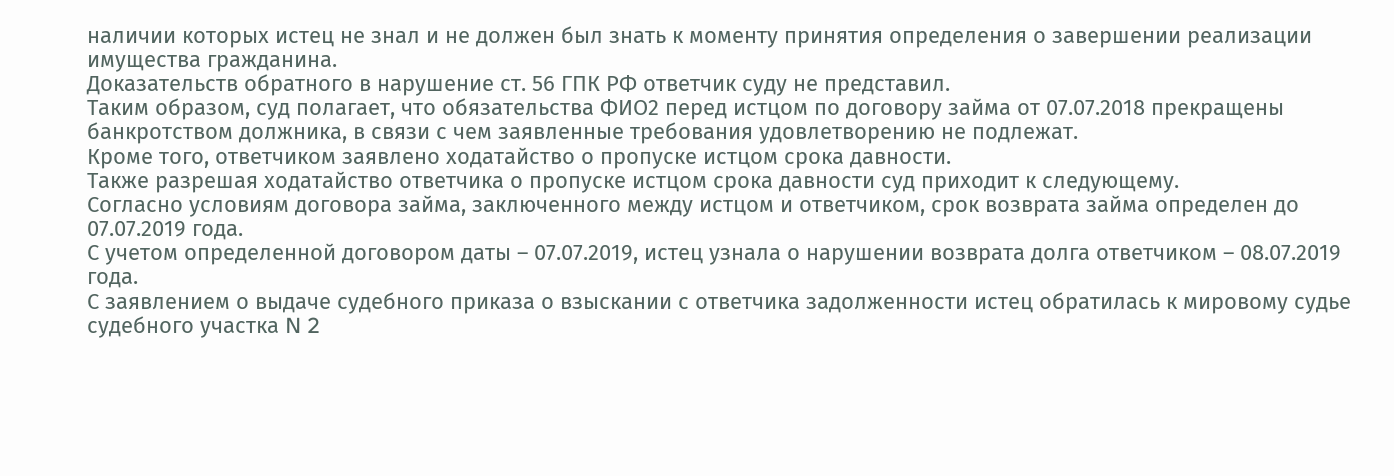наличии которых истец не знал и не должен был знать к моменту принятия определения о завершении реализации имущества гражданина.
Доказательств обратного в нарушение ст. 56 ГПК РФ ответчик суду не представил.
Таким образом, суд полагает, что обязательства ФИО2 перед истцом по договору займа от 07.07.2018 прекращены банкротством должника, в связи с чем заявленные требования удовлетворению не подлежат.
Кроме того, ответчиком заявлено ходатайство о пропуске истцом срока давности.
Также разрешая ходатайство ответчика о пропуске истцом срока давности суд приходит к следующему.
Согласно условиям договора займа, заключенного между истцом и ответчиком, срок возврата займа определен до 07.07.2019 года.
С учетом определенной договором даты – 07.07.2019, истец узнала о нарушении возврата долга ответчиком – 08.07.2019 года.
С заявлением о выдаче судебного приказа о взыскании с ответчика задолженности истец обратилась к мировому судье судебного участка N 2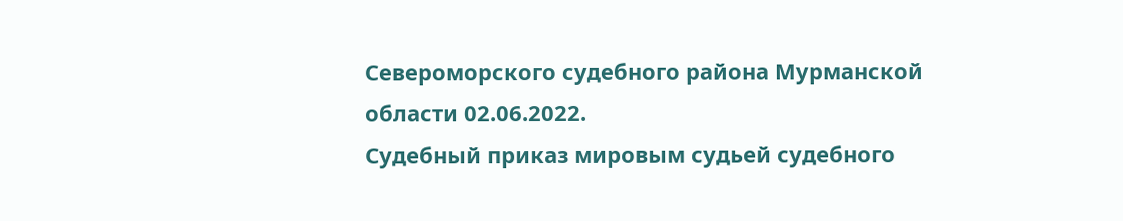Североморского судебного района Мурманской области 02.06.2022.
Судебный приказ мировым судьей судебного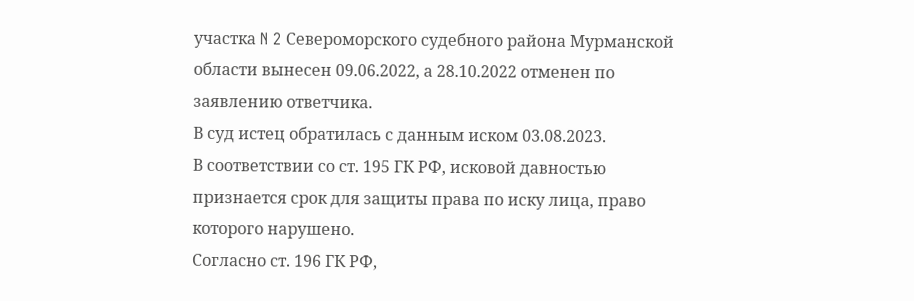участка N 2 Североморского судебного района Мурманской области вынесен 09.06.2022, а 28.10.2022 отменен по заявлению ответчика.
В суд истец обратилась с данным иском 03.08.2023.
В соответствии со ст. 195 ГК РФ, исковой давностью признается срок для защиты права по иску лица, право которого нарушено.
Согласно ст. 196 ГК РФ,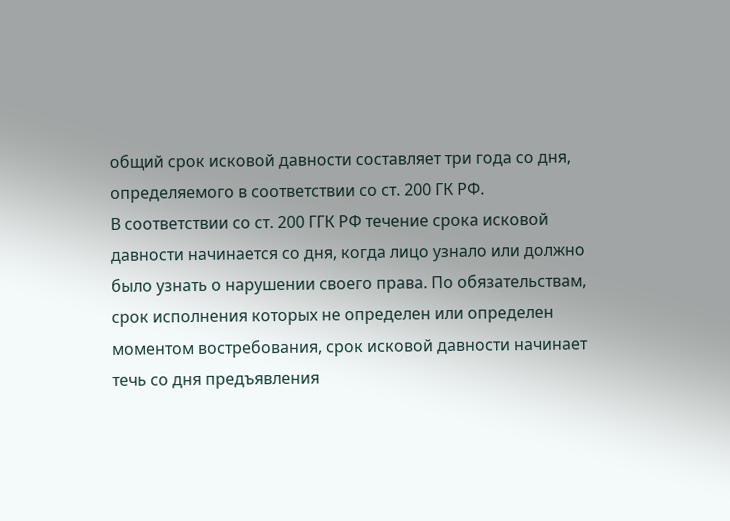общий срок исковой давности составляет три года со дня, определяемого в соответствии со ст. 200 ГК РФ.
В соответствии со ст. 200 ГГК РФ течение срока исковой давности начинается со дня, когда лицо узнало или должно было узнать о нарушении своего права. По обязательствам, срок исполнения которых не определен или определен моментом востребования, срок исковой давности начинает течь со дня предъявления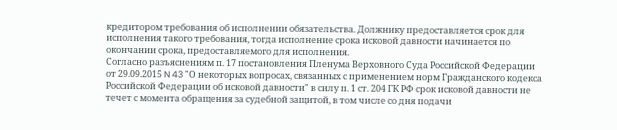кредитором требования об исполнении обязательства. Должнику предоставляется срок для исполнения такого требования, тогда исполнение срока исковой давности начинается по окончании срока, предоставляемого для исполнения.
Согласно разъяснениям п. 17 постановления Пленума Верховного Суда Российской Федерации от 29.09.2015 N 43 "О некоторых вопросах, связанных с применением норм Гражданского кодекса Российской Федерации об исковой давности" в силу п. 1 ст. 204 ГК РФ срок исковой давности не течет с момента обращения за судебной защитой, в том числе со дня подачи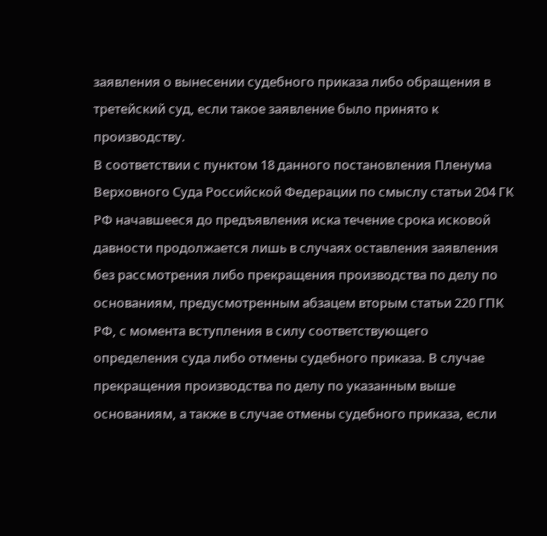заявления о вынесении судебного приказа либо обращения в третейский суд, если такое заявление было принято к производству.
В соответствии с пунктом 18 данного постановления Пленума Верховного Суда Российской Федерации по смыслу статьи 204 ГК РФ начавшееся до предъявления иска течение срока исковой давности продолжается лишь в случаях оставления заявления без рассмотрения либо прекращения производства по делу по основаниям, предусмотренным абзацем вторым статьи 220 ГПК РФ, с момента вступления в силу соответствующего определения суда либо отмены судебного приказа. В случае прекращения производства по делу по указанным выше основаниям, а также в случае отмены судебного приказа, если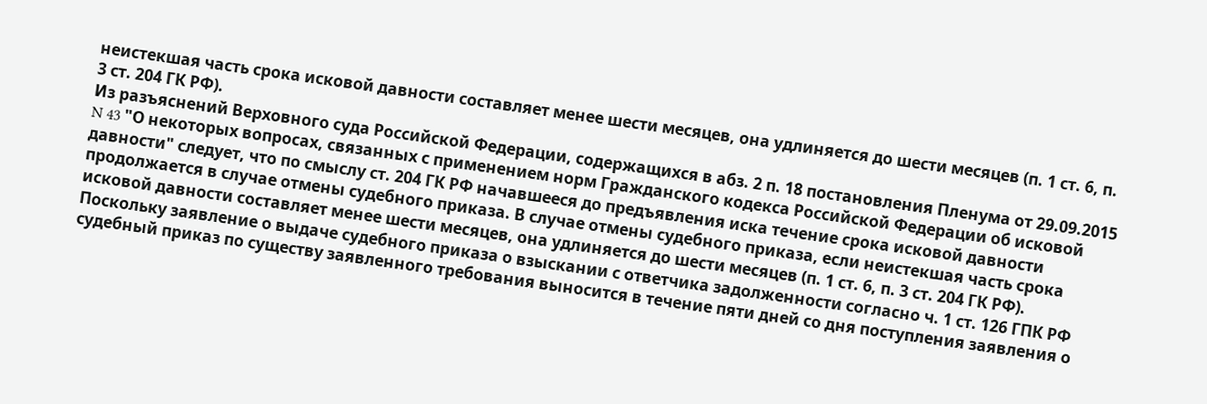неистекшая часть срока исковой давности составляет менее шести месяцев, она удлиняется до шести месяцев (п. 1 ст. 6, п. 3 ст. 204 ГК РФ).
Из разъяснений Верховного суда Российской Федерации, содержащихся в абз. 2 п. 18 постановления Пленума от 29.09.2015 N 43 "О некоторых вопросах, связанных с применением норм Гражданского кодекса Российской Федерации об исковой давности" следует, что по смыслу ст. 204 ГК РФ начавшееся до предъявления иска течение срока исковой давности продолжается в случае отмены судебного приказа. В случае отмены судебного приказа, если неистекшая часть срока исковой давности составляет менее шести месяцев, она удлиняется до шести месяцев (п. 1 ст. 6, п. 3 ст. 204 ГК РФ).
Поскольку заявление о выдаче судебного приказа о взыскании с ответчика задолженности согласно ч. 1 ст. 126 ГПК РФ судебный приказ по существу заявленного требования выносится в течение пяти дней со дня поступления заявления о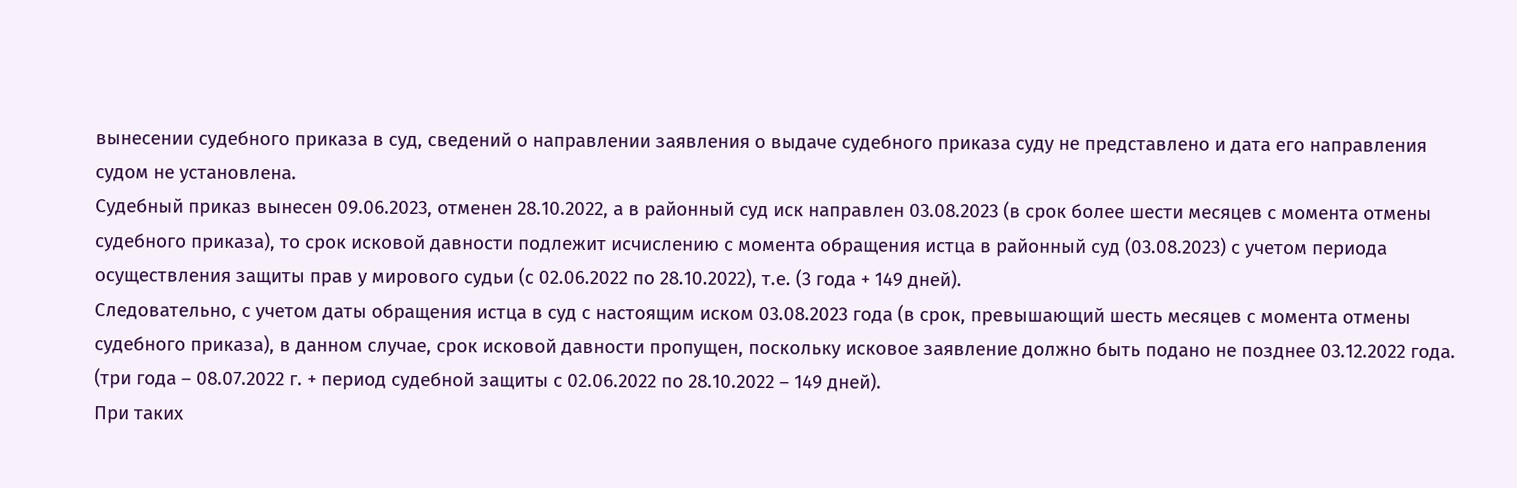вынесении судебного приказа в суд, сведений о направлении заявления о выдаче судебного приказа суду не представлено и дата его направления судом не установлена.
Судебный приказ вынесен 09.06.2023, отменен 28.10.2022, а в районный суд иск направлен 03.08.2023 (в срок более шести месяцев с момента отмены судебного приказа), то срок исковой давности подлежит исчислению с момента обращения истца в районный суд (03.08.2023) с учетом периода осуществления защиты прав у мирового судьи (с 02.06.2022 по 28.10.2022), т.е. (3 года + 149 дней).
Следовательно, с учетом даты обращения истца в суд с настоящим иском 03.08.2023 года (в срок, превышающий шесть месяцев с момента отмены судебного приказа), в данном случае, срок исковой давности пропущен, поскольку исковое заявление должно быть подано не позднее 03.12.2022 года. (три года – 08.07.2022 г. + период судебной защиты с 02.06.2022 по 28.10.2022 – 149 дней).
При таких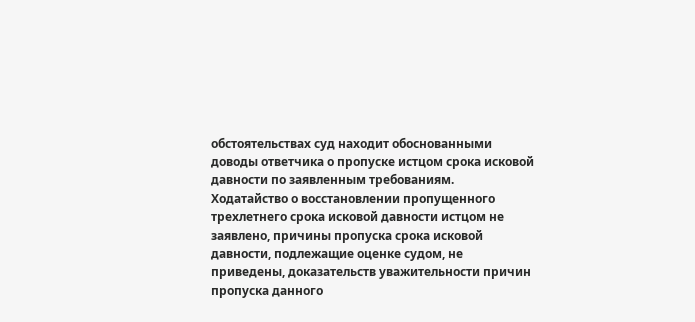обстоятельствах суд находит обоснованными доводы ответчика о пропуске истцом срока исковой давности по заявленным требованиям.
Ходатайство о восстановлении пропущенного трехлетнего срока исковой давности истцом не заявлено, причины пропуска срока исковой давности, подлежащие оценке судом, не приведены, доказательств уважительности причин пропуска данного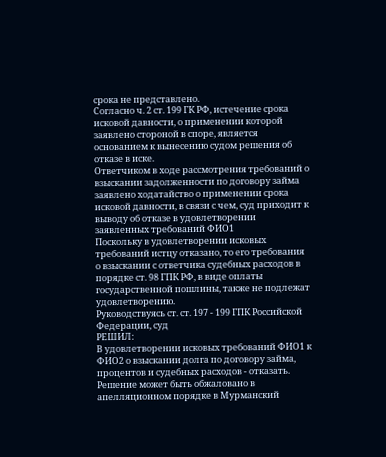срока не представлено.
Согласно ч. 2 ст. 199 ГК РФ, истечение срока исковой давности, о применении которой заявлено стороной в споре, является основанием к вынесению судом решения об отказе в иске.
Ответчиком в ходе рассмотрения требований о взыскании задолженности по договору займа заявлено ходатайство о применении срока исковой давности, в связи с чем, суд приходит к выводу об отказе в удовлетворении заявленных требований ФИО1
Поскольку в удовлетворении исковых требований истцу отказано, то его требования о взыскании с ответчика судебных расходов в порядке ст. 98 ГПК РФ, в виде оплаты государственной пошлины, также не подлежат удовлетворению.
Руководствуясь ст. ст. 197 - 199 ГПК Российской Федерации, суд
РЕШИЛ:
В удовлетворении исковых требований ФИО1 к ФИО2 о взыскании долга по договору займа, процентов и судебных расходов - отказать.
Решение может быть обжаловано в апелляционном порядке в Мурманский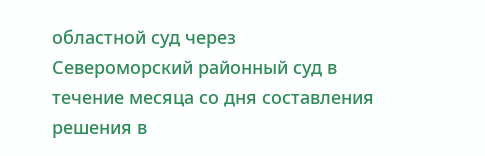областной суд через Североморский районный суд в течение месяца со дня составления решения в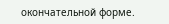окончательной форме.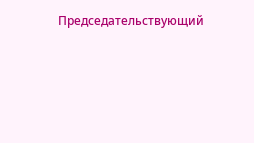Председательствующий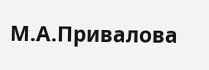М.А.Привалова